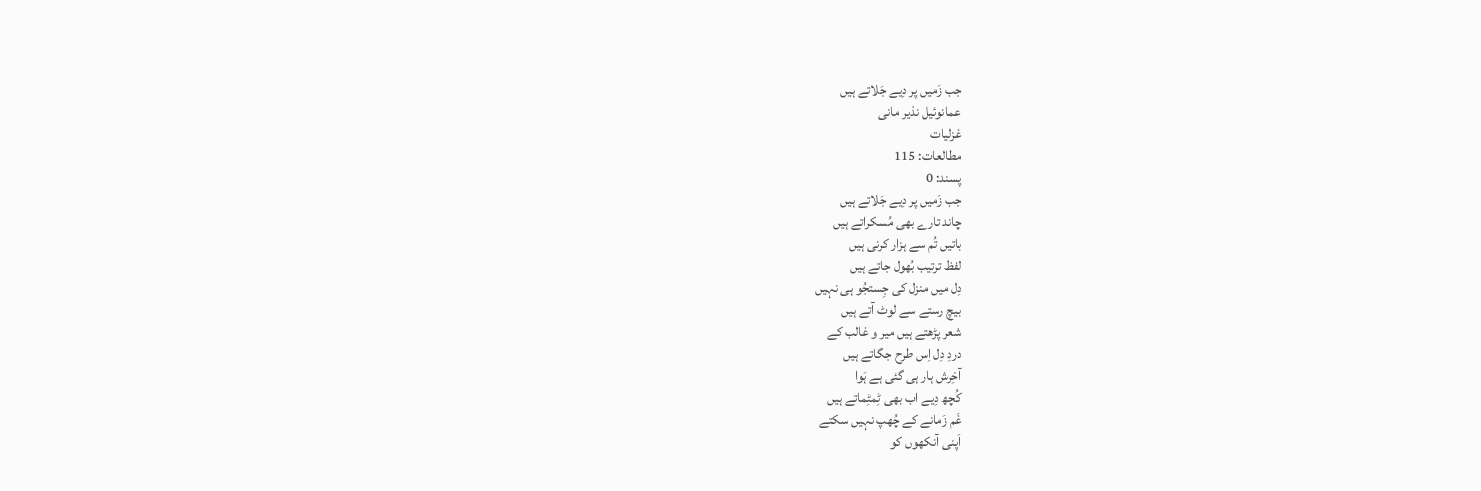جب زَمیں پر دِیے جَلاتے ہیں
عمانوئیل نذیر مانی
غزلیات
مطالعات: 115
پسند: 0
جب زَمیں پر دِیے جَلاتے ہیں
چاند تارے بھی مُسکراتے ہیں
باتیں تُم سے ہزار کرنی ہیں
لفظ ترتیب بُھول جاتے ہیں
دِل میں منزل کی جِستجُو ہی نہیں
بیچ رستے سے لوٹ آتے ہیں
شعر پڑھتے ہیں میر و غالب کے
دردِ دِل اِس طرح جگاتے ہیں
آخِرش ہار ہی گئی ہے ہَوا
کُچھ دِیے اب بھی ٹِمٹِماتے ہیں
غَم زَمانے کے چُھپ نہیں سکتے
اَپنی آنکھوں کو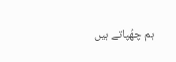ہم چھُپاتے ہیں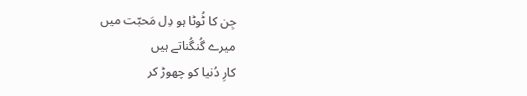جِن کا ٹُوٹا ہو دِل مَحبّت میں
میرے گُنگُناتے ہیں
کارِ دُنیا کو چھوڑ کر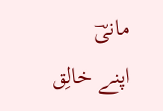مانیؔ
اپنے خالِق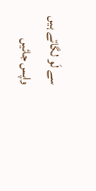سے لَو لگاتے ہیں
واپس جائیں